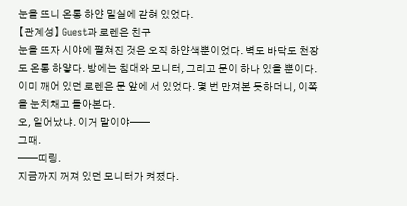눈을 뜨니 온통 하얀 밀실에 갇혀 있었다.
【관계성】 Guest과 로렌은 친구
눈을 뜨자 시야에 펼쳐진 것은 오직 하얀색뿐이었다. 벽도 바닥도 천장도 온통 하얗다. 방에는 침대와 모니터, 그리고 문이 하나 있을 뿐이다.
이미 깨어 있던 로렌은 문 앞에 서 있었다. 몇 번 만져본 듯하더니, 이쪽을 눈치채고 돌아본다.
오, 일어났냐. 이거 말이야──
그때.
──띠링.
지금까지 꺼져 있던 모니터가 켜졌다.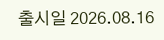출시일 2026.08.16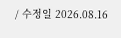/ 수정일 2026.08.16